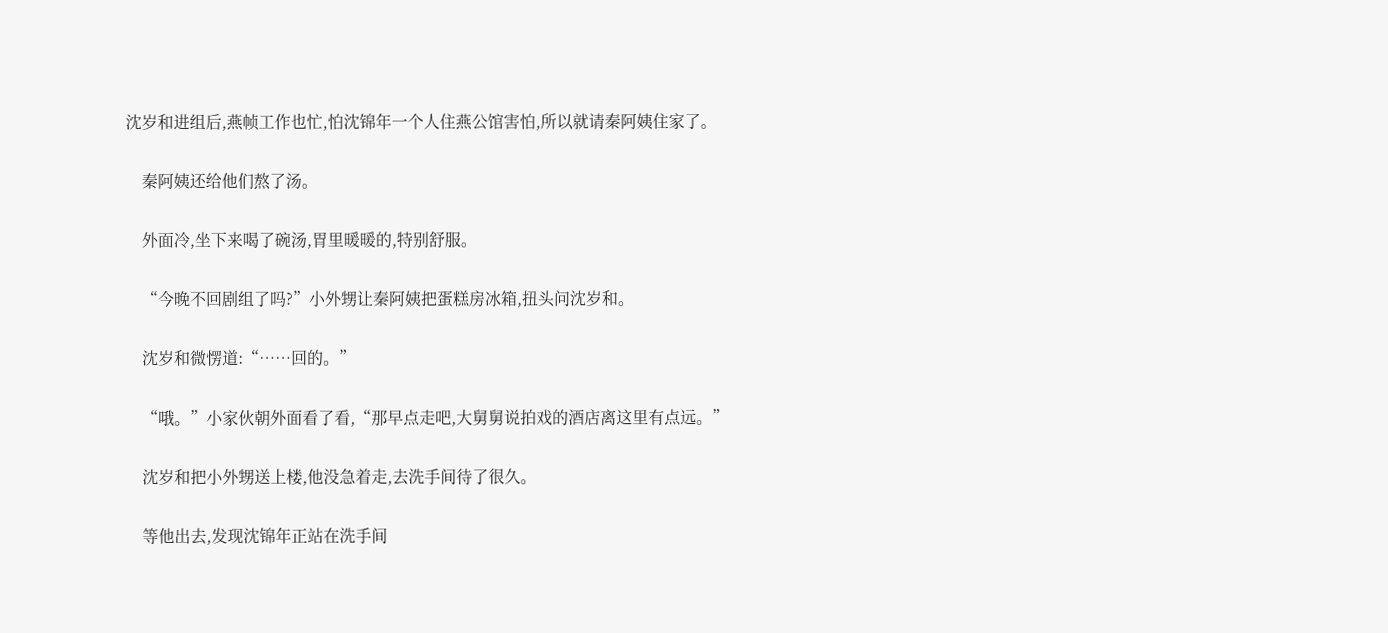沈岁和进组后,燕帧工作也忙,怕沈锦年一个人住燕公馆害怕,所以就请秦阿姨住家了。

    秦阿姨还给他们熬了汤。

    外面冷,坐下来喝了碗汤,胃里暖暖的,特别舒服。

    “今晚不回剧组了吗?”小外甥让秦阿姨把蛋糕房冰箱,扭头问沈岁和。

    沈岁和微愣道:“……回的。”

    “哦。”小家伙朝外面看了看,“那早点走吧,大舅舅说拍戏的酒店离这里有点远。”

    沈岁和把小外甥送上楼,他没急着走,去洗手间待了很久。

    等他出去,发现沈锦年正站在洗手间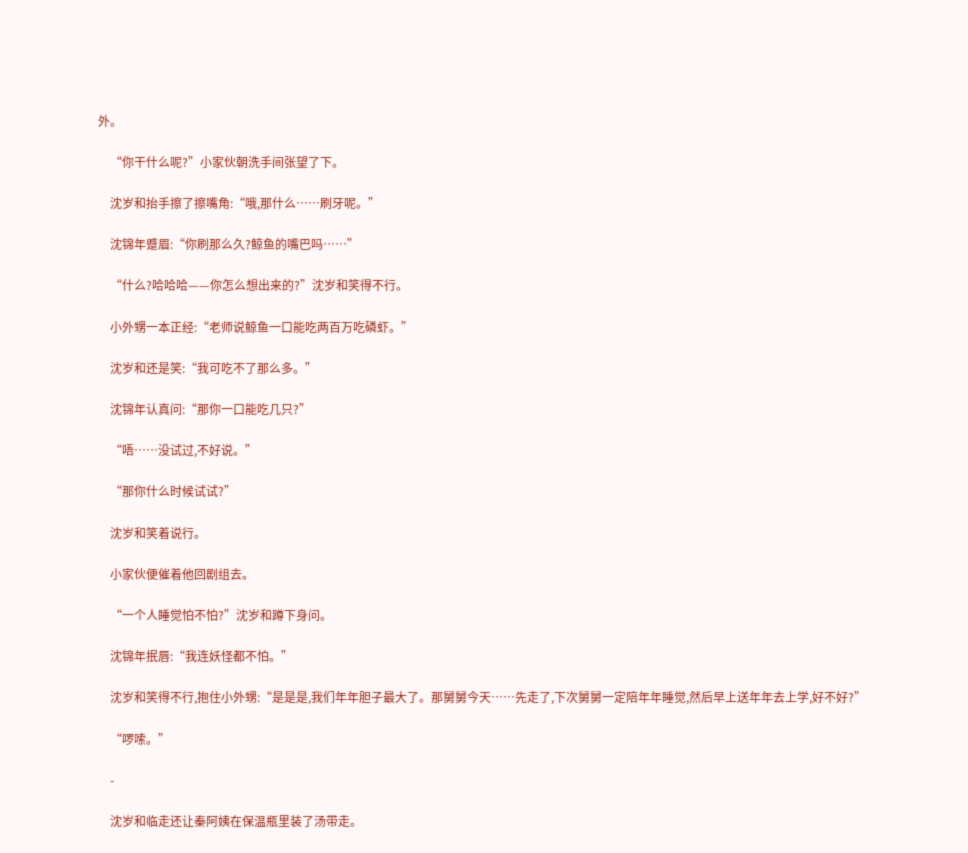外。

    “你干什么呢?”小家伙朝洗手间张望了下。

    沈岁和抬手擦了擦嘴角:“哦,那什么……刷牙呢。”

    沈锦年蹙眉:“你刷那么久?鲸鱼的嘴巴吗……”

    “什么?哈哈哈——你怎么想出来的?”沈岁和笑得不行。

    小外甥一本正经:“老师说鲸鱼一口能吃两百万吃磷虾。”

    沈岁和还是笑:“我可吃不了那么多。”

    沈锦年认真问:“那你一口能吃几只?”

    “唔……没试过,不好说。”

    “那你什么时候试试?”

    沈岁和笑着说行。

    小家伙便催着他回剧组去。

    “一个人睡觉怕不怕?”沈岁和蹲下身问。

    沈锦年抿唇:“我连妖怪都不怕。”

    沈岁和笑得不行,抱住小外甥:“是是是,我们年年胆子最大了。那舅舅今天……先走了,下次舅舅一定陪年年睡觉,然后早上送年年去上学,好不好?”

    “啰嗦。”

    -

    沈岁和临走还让秦阿姨在保温瓶里装了汤带走。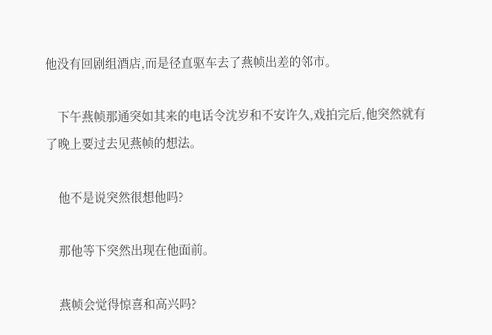他没有回剧组酒店,而是径直驱车去了燕帧出差的邻市。

    下午燕帧那通突如其来的电话令沈岁和不安许久,戏拍完后,他突然就有了晚上要过去见燕帧的想法。

    他不是说突然很想他吗?

    那他等下突然出现在他面前。

    燕帧会觉得惊喜和高兴吗?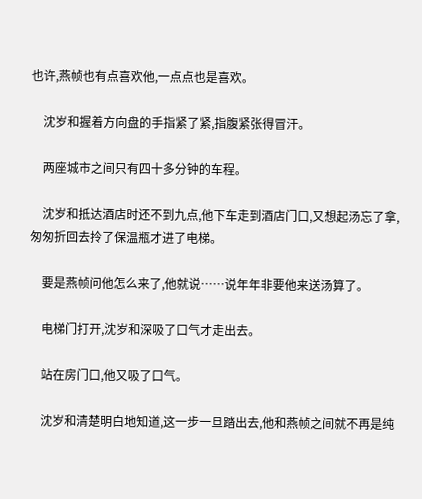也许,燕帧也有点喜欢他,一点点也是喜欢。

    沈岁和握着方向盘的手指紧了紧,指腹紧张得冒汗。

    两座城市之间只有四十多分钟的车程。

    沈岁和抵达酒店时还不到九点,他下车走到酒店门口,又想起汤忘了拿,匆匆折回去拎了保温瓶才进了电梯。

    要是燕帧问他怎么来了,他就说……说年年非要他来送汤算了。

    电梯门打开,沈岁和深吸了口气才走出去。

    站在房门口,他又吸了口气。

    沈岁和清楚明白地知道,这一步一旦踏出去,他和燕帧之间就不再是纯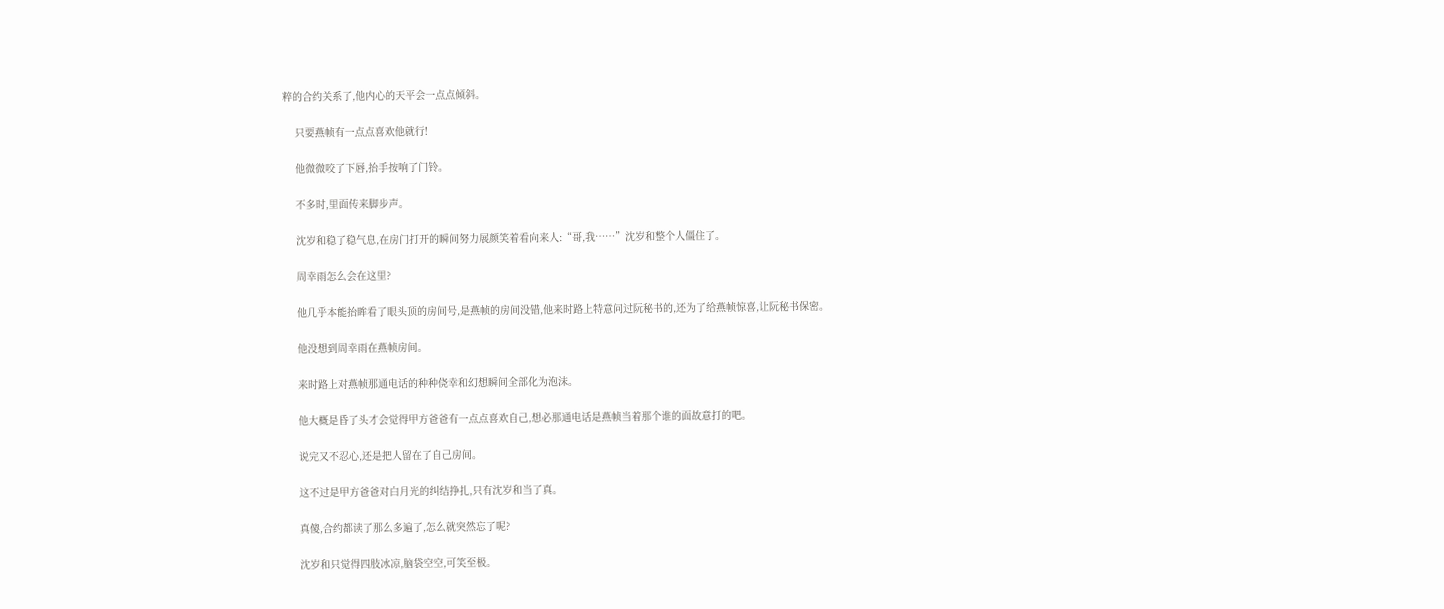粹的合约关系了,他内心的天平会一点点倾斜。

    只要燕帧有一点点喜欢他就行!

    他微微咬了下唇,抬手按响了门铃。

    不多时,里面传来脚步声。

    沈岁和稳了稳气息,在房门打开的瞬间努力展颜笑着看向来人:“哥,我……”沈岁和整个人僵住了。

    周幸雨怎么会在这里?

    他几乎本能抬眸看了眼头顶的房间号,是燕帧的房间没错,他来时路上特意问过阮秘书的,还为了给燕帧惊喜,让阮秘书保密。

    他没想到周幸雨在燕帧房间。

    来时路上对燕帧那通电话的种种侥幸和幻想瞬间全部化为泡沫。

    他大概是昏了头才会觉得甲方爸爸有一点点喜欢自己,想必那通电话是燕帧当着那个谁的面故意打的吧。

    说完又不忍心,还是把人留在了自己房间。

    这不过是甲方爸爸对白月光的纠结挣扎,只有沈岁和当了真。

    真傻,合约都读了那么多遍了,怎么就突然忘了呢?

    沈岁和只觉得四肢冰凉,脑袋空空,可笑至极。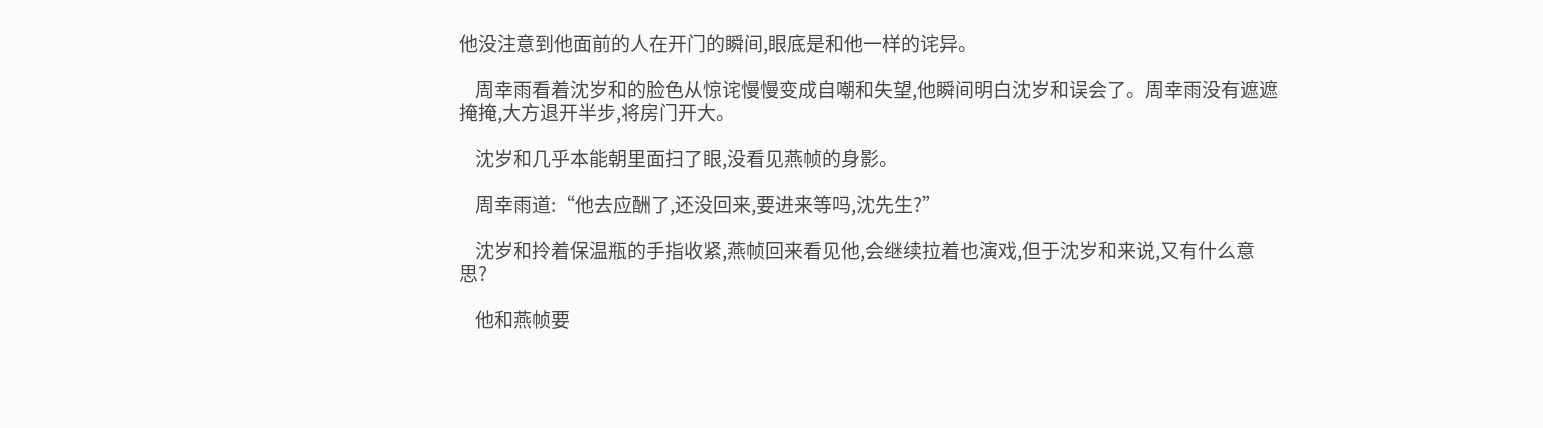他没注意到他面前的人在开门的瞬间,眼底是和他一样的诧异。

    周幸雨看着沈岁和的脸色从惊诧慢慢变成自嘲和失望,他瞬间明白沈岁和误会了。周幸雨没有遮遮掩掩,大方退开半步,将房门开大。

    沈岁和几乎本能朝里面扫了眼,没看见燕帧的身影。

    周幸雨道:“他去应酬了,还没回来,要进来等吗,沈先生?”

    沈岁和拎着保温瓶的手指收紧,燕帧回来看见他,会继续拉着也演戏,但于沈岁和来说,又有什么意思?

    他和燕帧要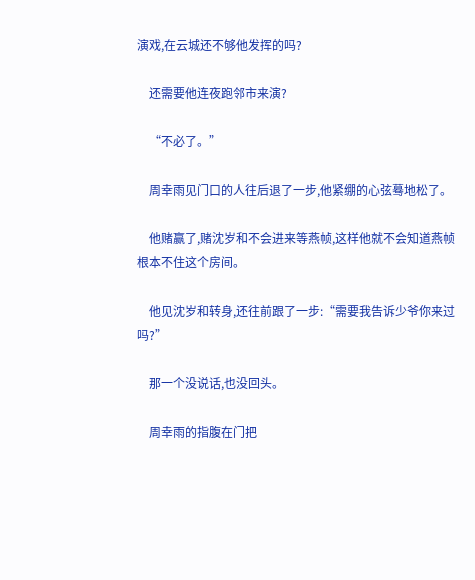演戏,在云城还不够他发挥的吗?

    还需要他连夜跑邻市来演?

    “不必了。”

    周幸雨见门口的人往后退了一步,他紧绷的心弦蓦地松了。

    他赌赢了,赌沈岁和不会进来等燕帧,这样他就不会知道燕帧根本不住这个房间。

    他见沈岁和转身,还往前跟了一步:“需要我告诉少爷你来过吗?”

    那一个没说话,也没回头。

    周幸雨的指腹在门把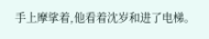手上摩挲着,他看着沈岁和进了电梯。